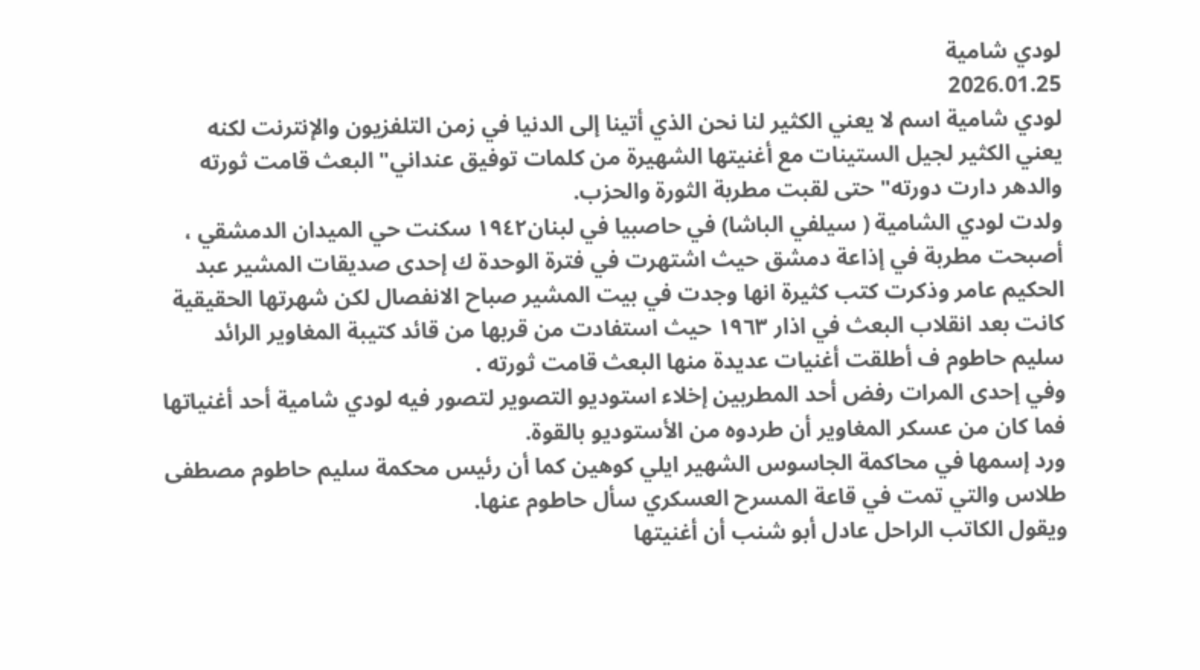لودي شامية
2026.01.25
لودي شامية اسم لا يعني الكثير لنا نحن الذي أتينا إلى الدنيا في زمن التلفزيون والإنترنت لكنه يعني الكثير لجيل الستينات مع أغنيتها الشهيرة من كلمات توفيق عنداني" البعث قامت ثورته والدهر دارت دورته" حتى لقبت مطربة الثورة والحزب.
ولدت لودي الشامية ( سيلفي الباشا) في حاصبيا في لبنان١٩٤٢ سكنت حي الميدان الدمشقي ، أصبحت مطربة في إذاعة دمشق حيث اشتهرت في فترة الوحدة ك إحدى صديقات المشير عبد الحكيم عامر وذكرت كتب كثيرة انها وجدت في بيت المشير صباح الانفصال لكن شهرتها الحقيقية كانت بعد انقلاب البعث في اذار ١٩٦٣ حيث استفادت من قربها من قائد كتيبة المغاوير الرائد سليم حاطوم ف أطلقت أغنيات عديدة منها البعث قامت ثورته .
وفي إحدى المرات رفض أحد المطربين إخلاء استوديو التصوير لتصور فيه لودي شامية أحد أغنياتها فما كان من عسكر المغاوير أن طردوه من الأستوديو بالقوة.
ورد إسمها في محاكمة الجاسوس الشهير ايلي كوهين كما أن رئيس محكمة سليم حاطوم مصطفى طلاس والتي تمت في قاعة المسرح العسكري سأل حاطوم عنها.
ويقول الكاتب الراحل عادل أبو شنب أن أغنيتها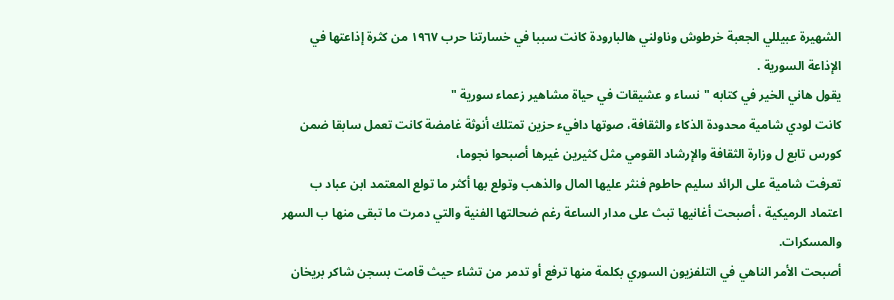الشهيرة عبيللي الجعبة خرطوش وناولني هالبارودة كانت سببا في خسارتنا حرب ١٩٦٧ من كثرة إذاعتها في الإذاعة السورية .
يقول هاني الخير في كتابه "نساء و عشيقات في حياة مشاهير زعماء سورية "
كانت لودي شامية محدودة الذكاء والثقافة، صوتها دافيء حزين تمتلك أنوثة غامضة كانت تعمل سابقا ضمن كورس تابع ل وزارة الثقافة والإرشاد القومي مثل كثيرين غيرها أصبحوا نجوما،
تعرفت شامية على الرائد سليم حاطوم فنثر عليها المال والذهب وتولع بها أكثر ما تولع المعتمد ابن عباد ب اعتماد الرميكية ، أصبحت أغانيها تبث على مدار الساعة رغم ضحالتها الفنية والتي دمرت ما تبقى منها ب السهر والمسكرات.
أصبحت الأمر الناهي في التلفزيون السوري بكلمة منها ترفع أو تدمر من تشاء حيث قامت بسجن شاكر بريخان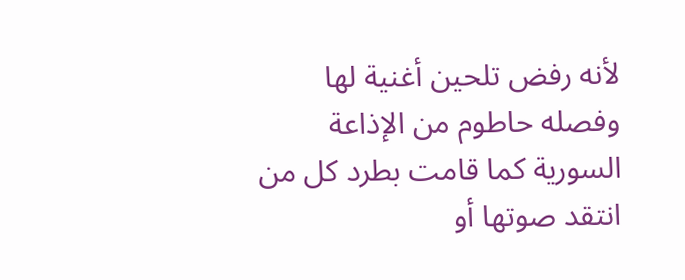لأنه رفض تلحين أغنية لها وفصله حاطوم من الإذاعة السورية كما قامت بطرد كل من انتقد صوتها أو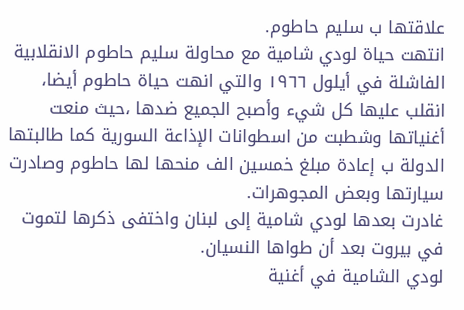علاقتها ب سليم حاطوم.
انتهت حياة لودي شامية مع محاولة سليم حاطوم الانقلابية الفاشلة في أيلول ١٩٦٦ والتي انهت حياة حاطوم أيضا، انقلب عليها كل شيء وأصبح الجميع ضدها ،حيث منعت أغنياتها وشطبت من اسطوانات الإذاعة السورية كما طالبتها الدولة ب إعادة مبلغ خمسين الف منحها لها حاطوم وصادرت سيارتها وبعض المجوهرات.
غادرت بعدها لودي شامية إلى لبنان واختفى ذكرها لتموت في بيروت بعد أن طواها النسيان.
لودي الشامية في أغنية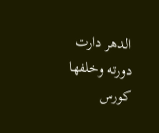الدهر دارت دورته وخلفها كورس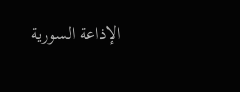الإذاعة السورية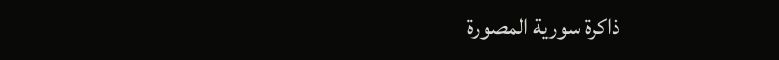ذاكرة سورية المصورة